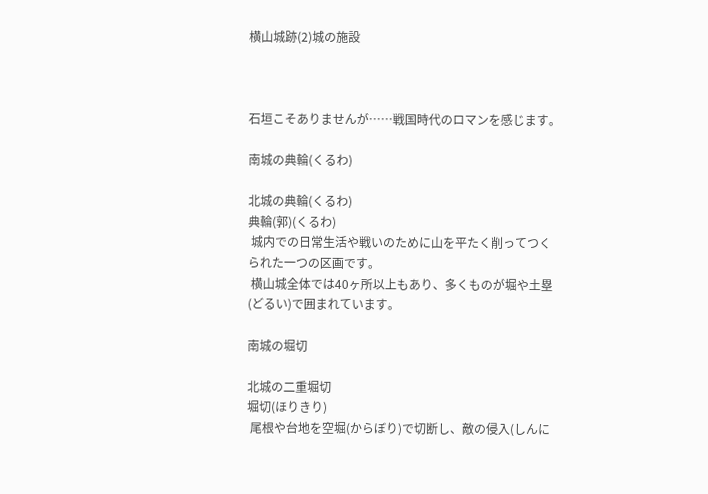横山城跡(2)城の施設



石垣こそありませんが……戦国時代のロマンを感じます。

南城の典輪(くるわ)

北城の典輪(くるわ)
典輪(郭)(くるわ)
 城内での日常生活や戦いのために山を平たく削ってつくられた一つの区画です。
 横山城全体では40ヶ所以上もあり、多くものが堀や土塁(どるい)で囲まれています。

南城の堀切

北城の二重堀切
堀切(ほりきり)
 尾根や台地を空堀(からぼり)で切断し、敵の侵入(しんに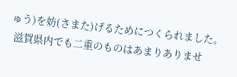ゅう)を妨(さまた)げるためにつくられました。
 滋賀県内でも二重のものはあまりありませ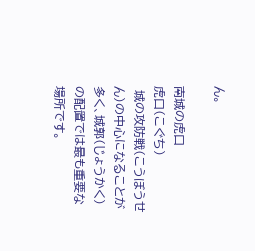ん。

南城の虎口
虎口(こぐち)
 城の攻防戦(こうぼうせん)の中心になることが多く、城郭(じょうかく)の配置では最も重要な場所です。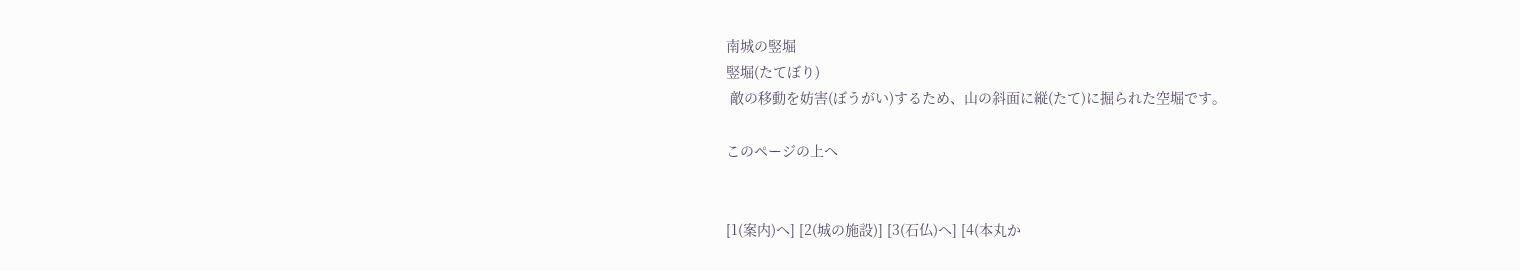南城の竪堀
竪堀(たてぼり)
 敵の移動を妨害(ぼうがい)するため、山の斜面に縦(たて)に掘られた空堀です。

このページの上へ


[1(案内)へ] [2(城の施設)] [3(石仏)へ] [4(本丸か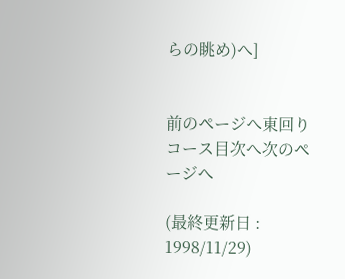らの眺め)へ]


前のページへ東回りコース目次へ次のページへ

(最終更新日 : 1998/11/29)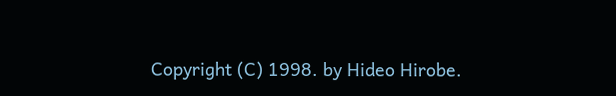Copyright (C) 1998. by Hideo Hirobe.